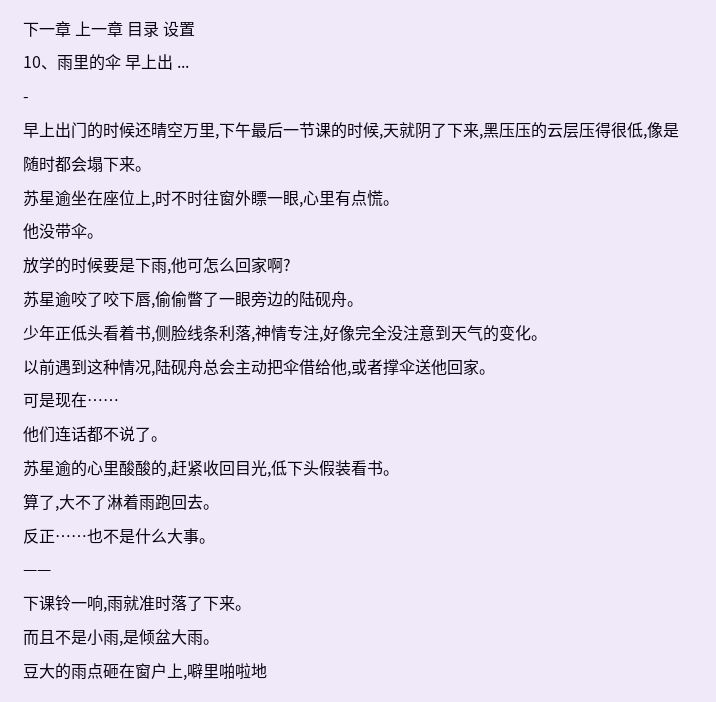下一章 上一章 目录 设置
10、雨里的伞 早上出 ...
-
早上出门的时候还晴空万里,下午最后一节课的时候,天就阴了下来,黑压压的云层压得很低,像是随时都会塌下来。
苏星逾坐在座位上,时不时往窗外瞟一眼,心里有点慌。
他没带伞。
放学的时候要是下雨,他可怎么回家啊?
苏星逾咬了咬下唇,偷偷瞥了一眼旁边的陆砚舟。
少年正低头看着书,侧脸线条利落,神情专注,好像完全没注意到天气的变化。
以前遇到这种情况,陆砚舟总会主动把伞借给他,或者撑伞送他回家。
可是现在……
他们连话都不说了。
苏星逾的心里酸酸的,赶紧收回目光,低下头假装看书。
算了,大不了淋着雨跑回去。
反正……也不是什么大事。
——
下课铃一响,雨就准时落了下来。
而且不是小雨,是倾盆大雨。
豆大的雨点砸在窗户上,噼里啪啦地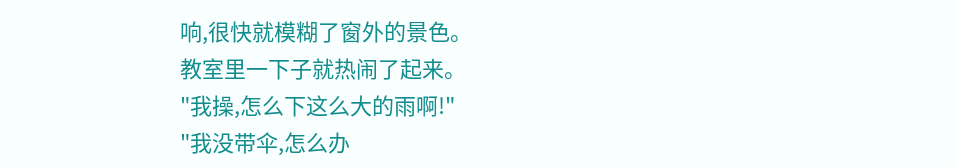响,很快就模糊了窗外的景色。
教室里一下子就热闹了起来。
"我操,怎么下这么大的雨啊!"
"我没带伞,怎么办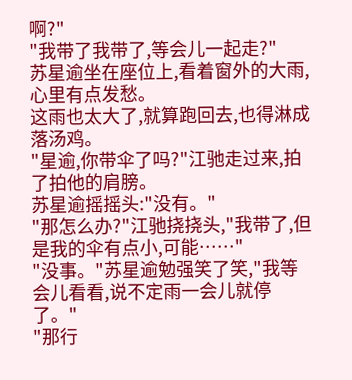啊?"
"我带了我带了,等会儿一起走?"
苏星逾坐在座位上,看着窗外的大雨,心里有点发愁。
这雨也太大了,就算跑回去,也得淋成落汤鸡。
"星逾,你带伞了吗?"江驰走过来,拍了拍他的肩膀。
苏星逾摇摇头:"没有。"
"那怎么办?"江驰挠挠头,"我带了,但是我的伞有点小,可能……"
"没事。"苏星逾勉强笑了笑,"我等会儿看看,说不定雨一会儿就停了。"
"那行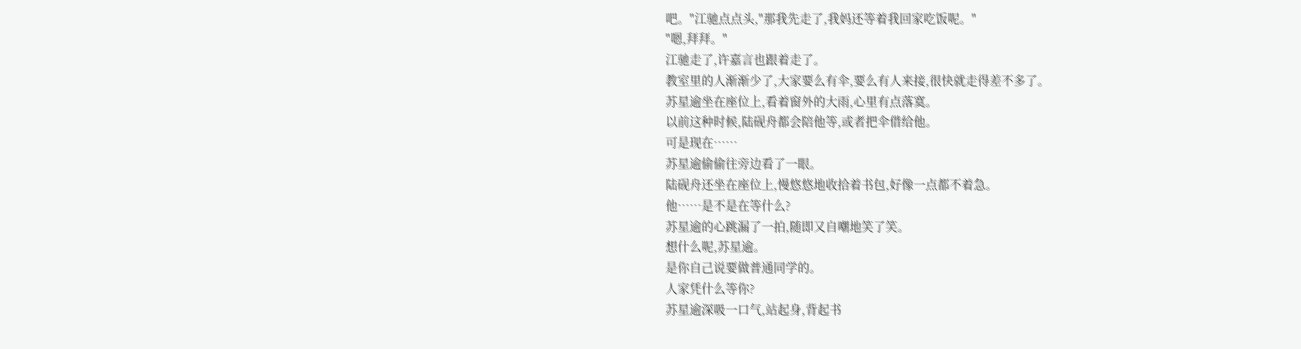吧。"江驰点点头,"那我先走了,我妈还等着我回家吃饭呢。"
"嗯,拜拜。"
江驰走了,许嘉言也跟着走了。
教室里的人渐渐少了,大家要么有伞,要么有人来接,很快就走得差不多了。
苏星逾坐在座位上,看着窗外的大雨,心里有点落寞。
以前这种时候,陆砚舟都会陪他等,或者把伞借给他。
可是现在……
苏星逾偷偷往旁边看了一眼。
陆砚舟还坐在座位上,慢悠悠地收拾着书包,好像一点都不着急。
他……是不是在等什么?
苏星逾的心跳漏了一拍,随即又自嘲地笑了笑。
想什么呢,苏星逾。
是你自己说要做普通同学的。
人家凭什么等你?
苏星逾深吸一口气,站起身,背起书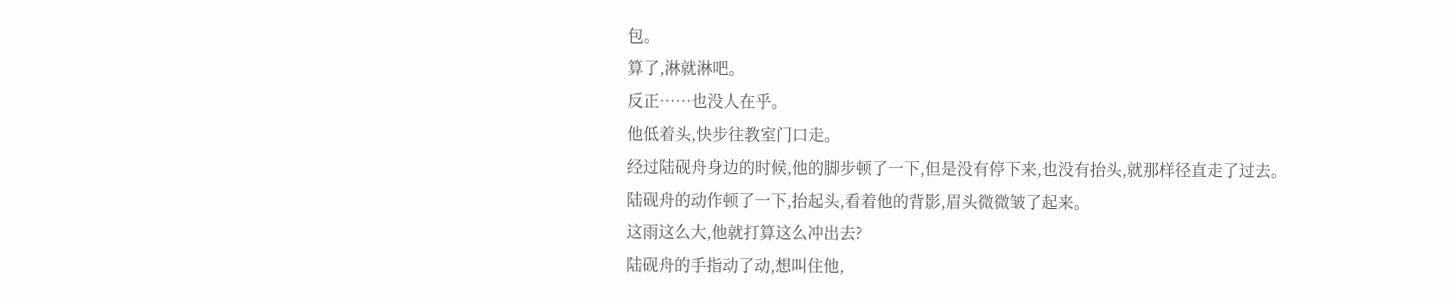包。
算了,淋就淋吧。
反正……也没人在乎。
他低着头,快步往教室门口走。
经过陆砚舟身边的时候,他的脚步顿了一下,但是没有停下来,也没有抬头,就那样径直走了过去。
陆砚舟的动作顿了一下,抬起头,看着他的背影,眉头微微皱了起来。
这雨这么大,他就打算这么冲出去?
陆砚舟的手指动了动,想叫住他,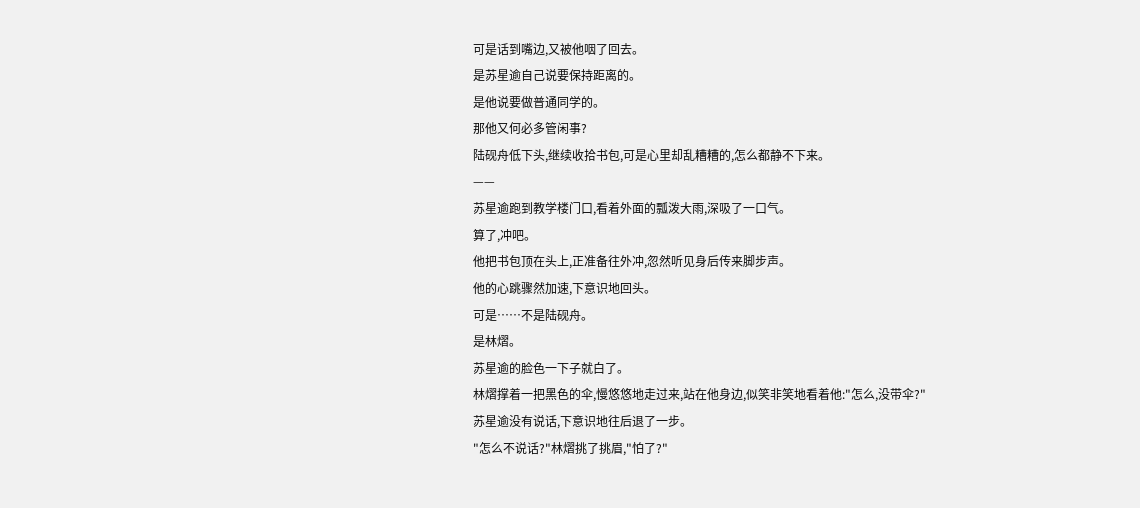可是话到嘴边,又被他咽了回去。
是苏星逾自己说要保持距离的。
是他说要做普通同学的。
那他又何必多管闲事?
陆砚舟低下头,继续收拾书包,可是心里却乱糟糟的,怎么都静不下来。
——
苏星逾跑到教学楼门口,看着外面的瓢泼大雨,深吸了一口气。
算了,冲吧。
他把书包顶在头上,正准备往外冲,忽然听见身后传来脚步声。
他的心跳骤然加速,下意识地回头。
可是……不是陆砚舟。
是林熠。
苏星逾的脸色一下子就白了。
林熠撑着一把黑色的伞,慢悠悠地走过来,站在他身边,似笑非笑地看着他:"怎么,没带伞?"
苏星逾没有说话,下意识地往后退了一步。
"怎么不说话?"林熠挑了挑眉,"怕了?"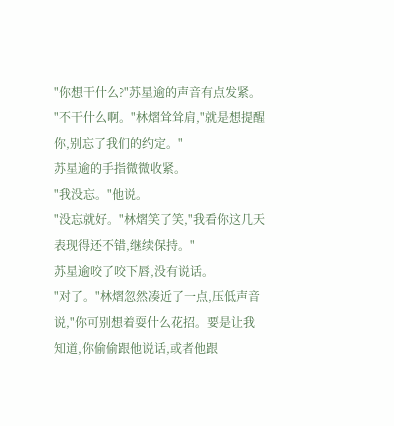"你想干什么?"苏星逾的声音有点发紧。
"不干什么啊。"林熠耸耸肩,"就是想提醒你,别忘了我们的约定。"
苏星逾的手指微微收紧。
"我没忘。"他说。
"没忘就好。"林熠笑了笑,"我看你这几天表现得还不错,继续保持。"
苏星逾咬了咬下唇,没有说话。
"对了。"林熠忽然凑近了一点,压低声音说,"你可别想着耍什么花招。要是让我知道,你偷偷跟他说话,或者他跟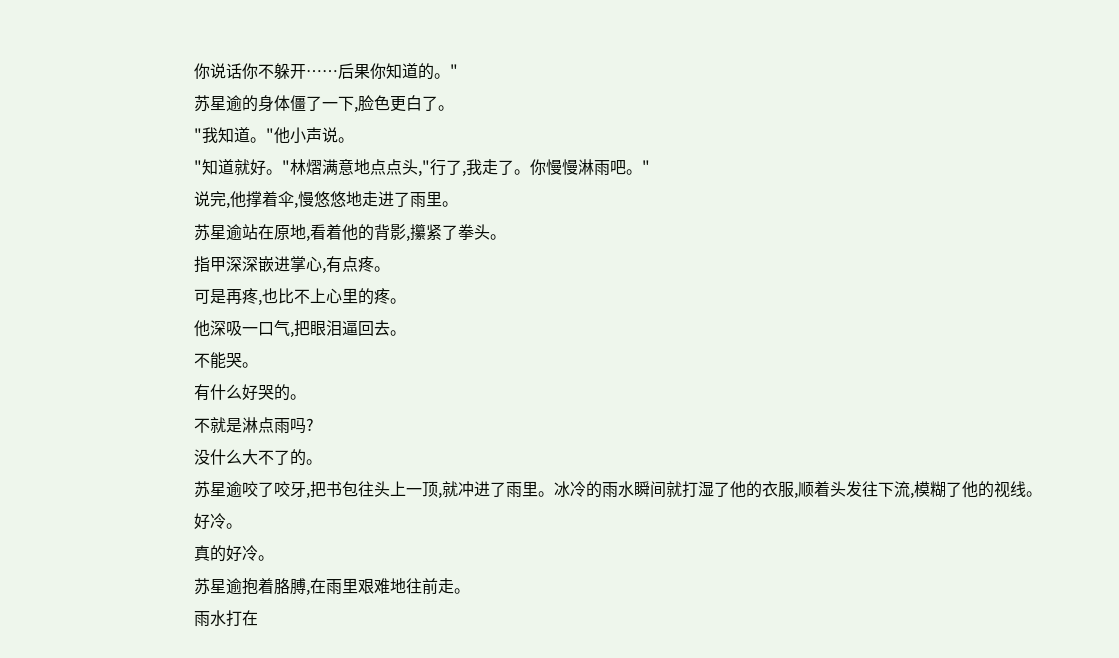你说话你不躲开……后果你知道的。"
苏星逾的身体僵了一下,脸色更白了。
"我知道。"他小声说。
"知道就好。"林熠满意地点点头,"行了,我走了。你慢慢淋雨吧。"
说完,他撑着伞,慢悠悠地走进了雨里。
苏星逾站在原地,看着他的背影,攥紧了拳头。
指甲深深嵌进掌心,有点疼。
可是再疼,也比不上心里的疼。
他深吸一口气,把眼泪逼回去。
不能哭。
有什么好哭的。
不就是淋点雨吗?
没什么大不了的。
苏星逾咬了咬牙,把书包往头上一顶,就冲进了雨里。冰冷的雨水瞬间就打湿了他的衣服,顺着头发往下流,模糊了他的视线。
好冷。
真的好冷。
苏星逾抱着胳膊,在雨里艰难地往前走。
雨水打在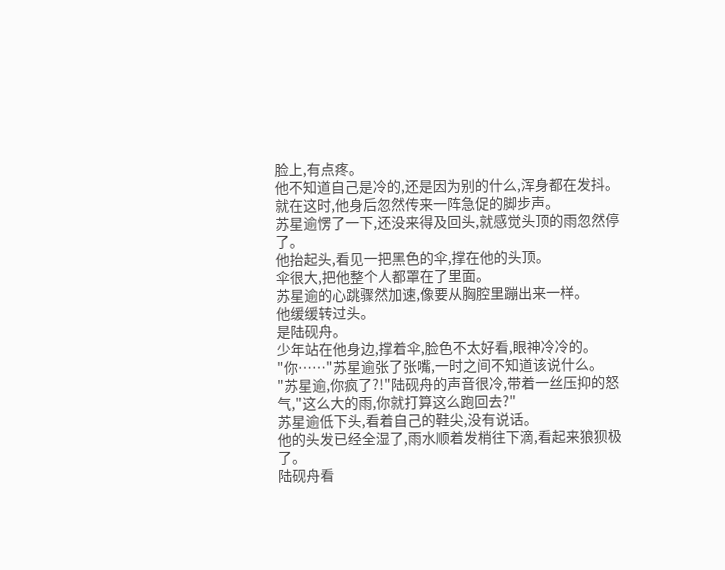脸上,有点疼。
他不知道自己是冷的,还是因为别的什么,浑身都在发抖。
就在这时,他身后忽然传来一阵急促的脚步声。
苏星逾愣了一下,还没来得及回头,就感觉头顶的雨忽然停了。
他抬起头,看见一把黑色的伞,撑在他的头顶。
伞很大,把他整个人都罩在了里面。
苏星逾的心跳骤然加速,像要从胸腔里蹦出来一样。
他缓缓转过头。
是陆砚舟。
少年站在他身边,撑着伞,脸色不太好看,眼神冷冷的。
"你……"苏星逾张了张嘴,一时之间不知道该说什么。
"苏星逾,你疯了?!"陆砚舟的声音很冷,带着一丝压抑的怒气,"这么大的雨,你就打算这么跑回去?"
苏星逾低下头,看着自己的鞋尖,没有说话。
他的头发已经全湿了,雨水顺着发梢往下滴,看起来狼狈极了。
陆砚舟看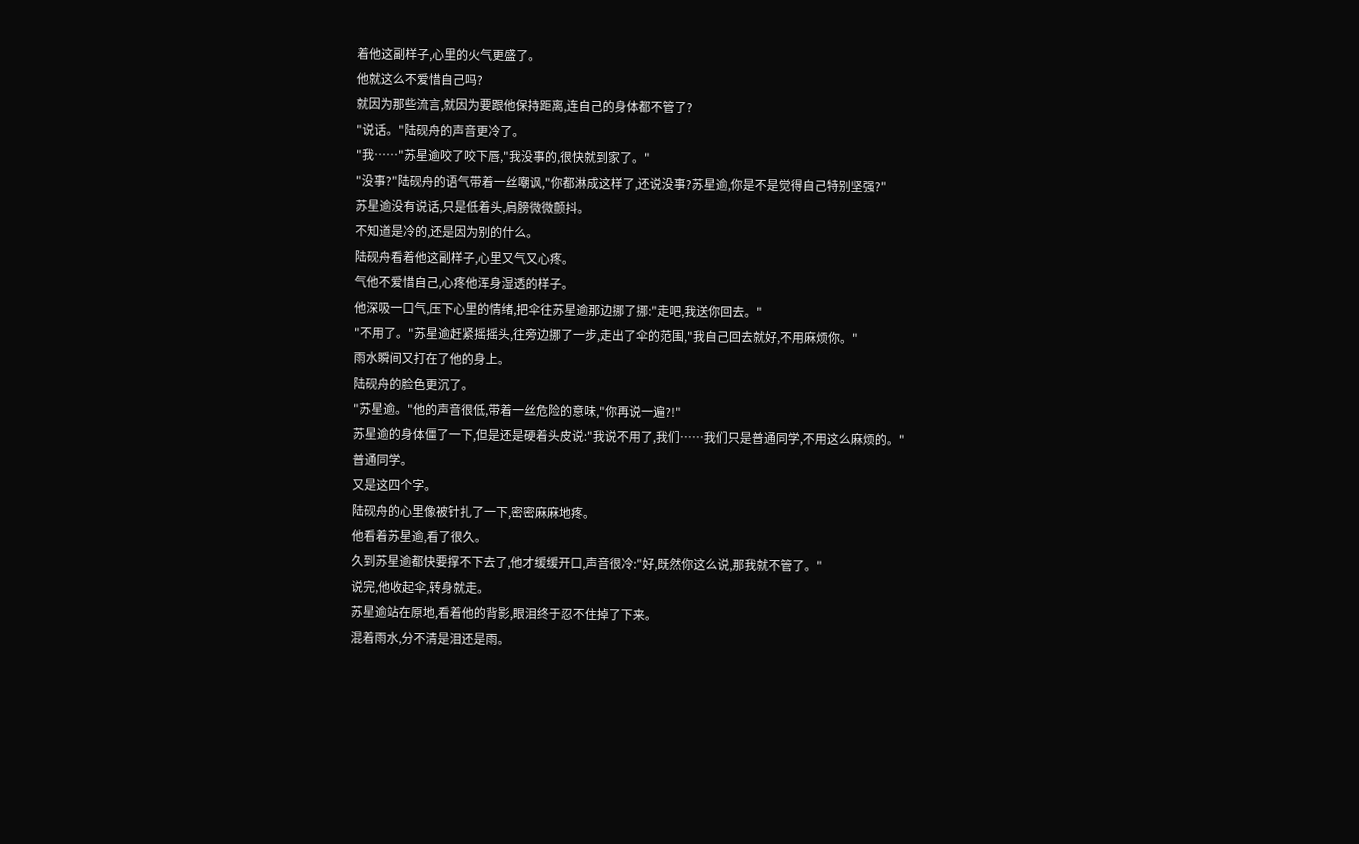着他这副样子,心里的火气更盛了。
他就这么不爱惜自己吗?
就因为那些流言,就因为要跟他保持距离,连自己的身体都不管了?
"说话。"陆砚舟的声音更冷了。
"我……"苏星逾咬了咬下唇,"我没事的,很快就到家了。"
"没事?"陆砚舟的语气带着一丝嘲讽,"你都淋成这样了,还说没事?苏星逾,你是不是觉得自己特别坚强?"
苏星逾没有说话,只是低着头,肩膀微微颤抖。
不知道是冷的,还是因为别的什么。
陆砚舟看着他这副样子,心里又气又心疼。
气他不爱惜自己,心疼他浑身湿透的样子。
他深吸一口气,压下心里的情绪,把伞往苏星逾那边挪了挪:"走吧,我送你回去。"
"不用了。"苏星逾赶紧摇摇头,往旁边挪了一步,走出了伞的范围,"我自己回去就好,不用麻烦你。"
雨水瞬间又打在了他的身上。
陆砚舟的脸色更沉了。
"苏星逾。"他的声音很低,带着一丝危险的意味,"你再说一遍?!"
苏星逾的身体僵了一下,但是还是硬着头皮说:"我说不用了,我们……我们只是普通同学,不用这么麻烦的。"
普通同学。
又是这四个字。
陆砚舟的心里像被针扎了一下,密密麻麻地疼。
他看着苏星逾,看了很久。
久到苏星逾都快要撑不下去了,他才缓缓开口,声音很冷:"好,既然你这么说,那我就不管了。"
说完,他收起伞,转身就走。
苏星逾站在原地,看着他的背影,眼泪终于忍不住掉了下来。
混着雨水,分不清是泪还是雨。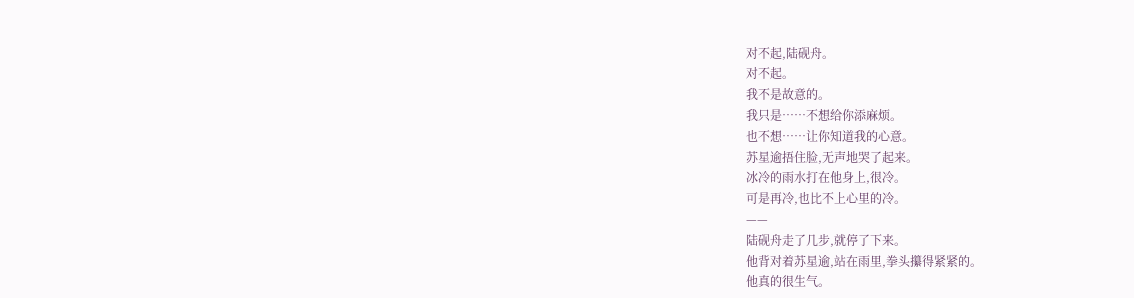对不起,陆砚舟。
对不起。
我不是故意的。
我只是……不想给你添麻烦。
也不想……让你知道我的心意。
苏星逾捂住脸,无声地哭了起来。
冰冷的雨水打在他身上,很冷。
可是再冷,也比不上心里的冷。
——
陆砚舟走了几步,就停了下来。
他背对着苏星逾,站在雨里,拳头攥得紧紧的。
他真的很生气。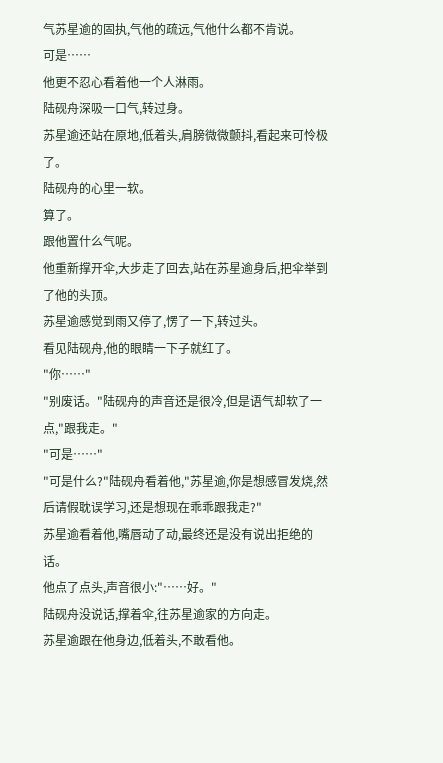气苏星逾的固执,气他的疏远,气他什么都不肯说。
可是……
他更不忍心看着他一个人淋雨。
陆砚舟深吸一口气,转过身。
苏星逾还站在原地,低着头,肩膀微微颤抖,看起来可怜极了。
陆砚舟的心里一软。
算了。
跟他置什么气呢。
他重新撑开伞,大步走了回去,站在苏星逾身后,把伞举到了他的头顶。
苏星逾感觉到雨又停了,愣了一下,转过头。
看见陆砚舟,他的眼睛一下子就红了。
"你……"
"别废话。"陆砚舟的声音还是很冷,但是语气却软了一点,"跟我走。"
"可是……"
"可是什么?"陆砚舟看着他,"苏星逾,你是想感冒发烧,然后请假耽误学习,还是想现在乖乖跟我走?"
苏星逾看着他,嘴唇动了动,最终还是没有说出拒绝的话。
他点了点头,声音很小:"……好。"
陆砚舟没说话,撑着伞,往苏星逾家的方向走。
苏星逾跟在他身边,低着头,不敢看他。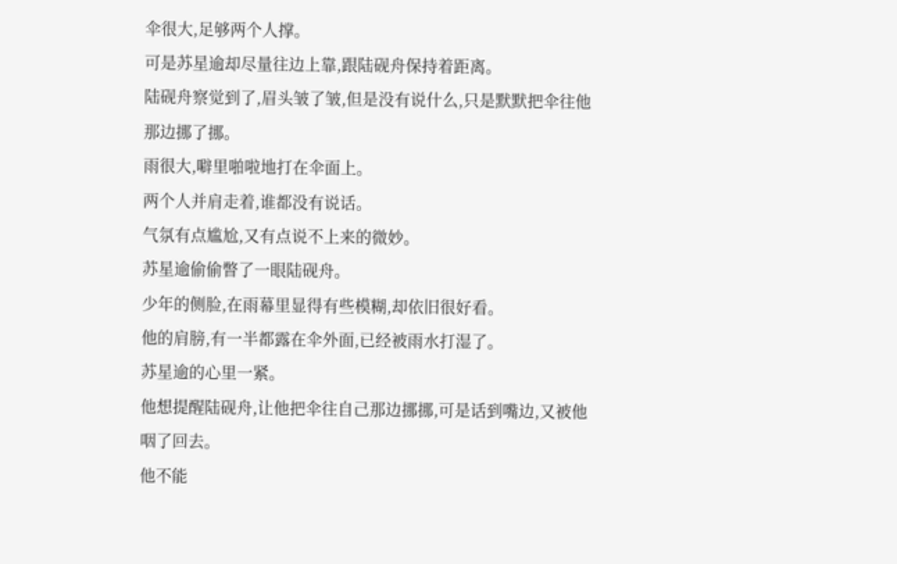伞很大,足够两个人撑。
可是苏星逾却尽量往边上靠,跟陆砚舟保持着距离。
陆砚舟察觉到了,眉头皱了皱,但是没有说什么,只是默默把伞往他那边挪了挪。
雨很大,噼里啪啦地打在伞面上。
两个人并肩走着,谁都没有说话。
气氛有点尴尬,又有点说不上来的微妙。
苏星逾偷偷瞥了一眼陆砚舟。
少年的侧脸,在雨幕里显得有些模糊,却依旧很好看。
他的肩膀,有一半都露在伞外面,已经被雨水打湿了。
苏星逾的心里一紧。
他想提醒陆砚舟,让他把伞往自己那边挪挪,可是话到嘴边,又被他咽了回去。
他不能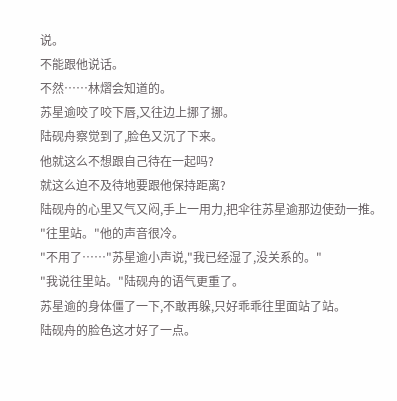说。
不能跟他说话。
不然……林熠会知道的。
苏星逾咬了咬下唇,又往边上挪了挪。
陆砚舟察觉到了,脸色又沉了下来。
他就这么不想跟自己待在一起吗?
就这么迫不及待地要跟他保持距离?
陆砚舟的心里又气又闷,手上一用力,把伞往苏星逾那边使劲一推。
"往里站。"他的声音很冷。
"不用了……"苏星逾小声说,"我已经湿了,没关系的。"
"我说往里站。"陆砚舟的语气更重了。
苏星逾的身体僵了一下,不敢再躲,只好乖乖往里面站了站。
陆砚舟的脸色这才好了一点。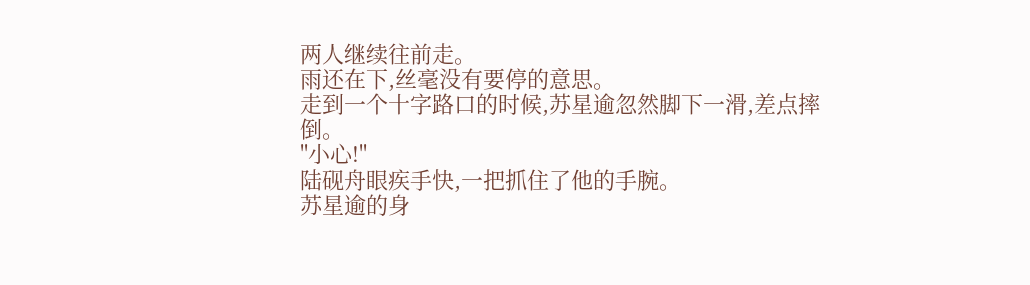两人继续往前走。
雨还在下,丝毫没有要停的意思。
走到一个十字路口的时候,苏星逾忽然脚下一滑,差点摔倒。
"小心!"
陆砚舟眼疾手快,一把抓住了他的手腕。
苏星逾的身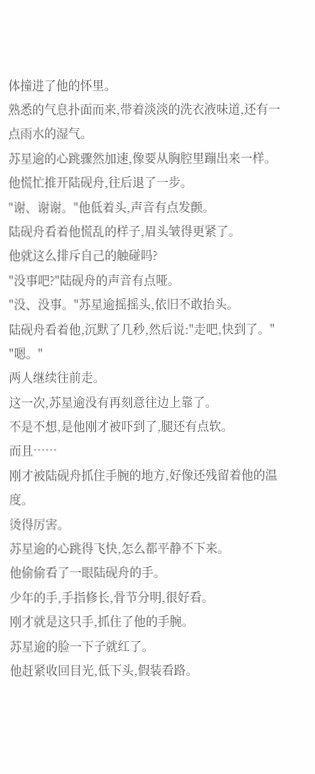体撞进了他的怀里。
熟悉的气息扑面而来,带着淡淡的洗衣液味道,还有一点雨水的湿气。
苏星逾的心跳骤然加速,像要从胸腔里蹦出来一样。
他慌忙推开陆砚舟,往后退了一步。
"谢、谢谢。"他低着头,声音有点发颤。
陆砚舟看着他慌乱的样子,眉头皱得更紧了。
他就这么排斥自己的触碰吗?
"没事吧?"陆砚舟的声音有点哑。
"没、没事。"苏星逾摇摇头,依旧不敢抬头。
陆砚舟看着他,沉默了几秒,然后说:"走吧,快到了。"
"嗯。"
两人继续往前走。
这一次,苏星逾没有再刻意往边上靠了。
不是不想,是他刚才被吓到了,腿还有点软。
而且……
刚才被陆砚舟抓住手腕的地方,好像还残留着他的温度。
烫得厉害。
苏星逾的心跳得飞快,怎么都平静不下来。
他偷偷看了一眼陆砚舟的手。
少年的手,手指修长,骨节分明,很好看。
刚才就是这只手,抓住了他的手腕。
苏星逾的脸一下子就红了。
他赶紧收回目光,低下头,假装看路。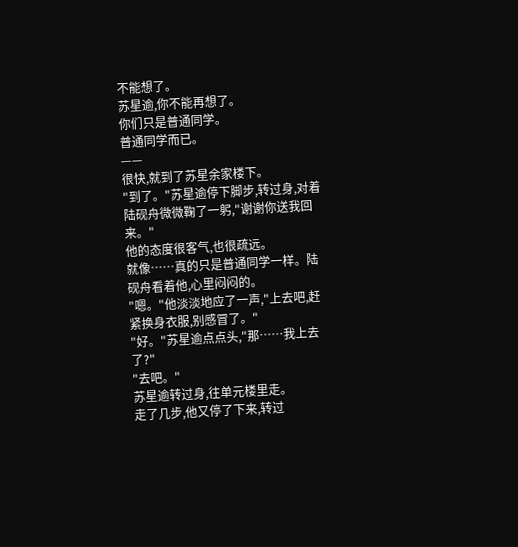不能想了。
苏星逾,你不能再想了。
你们只是普通同学。
普通同学而已。
——
很快,就到了苏星余家楼下。
"到了。"苏星逾停下脚步,转过身,对着陆砚舟微微鞠了一躬,"谢谢你送我回来。"
他的态度很客气,也很疏远。
就像……真的只是普通同学一样。陆砚舟看着他,心里闷闷的。
"嗯。"他淡淡地应了一声,"上去吧,赶紧换身衣服,别感冒了。"
"好。"苏星逾点点头,"那……我上去了?"
"去吧。"
苏星逾转过身,往单元楼里走。
走了几步,他又停了下来,转过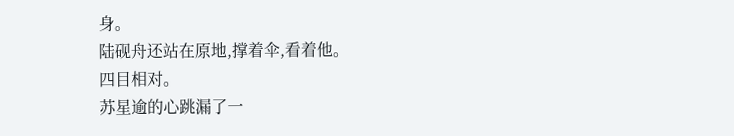身。
陆砚舟还站在原地,撑着伞,看着他。
四目相对。
苏星逾的心跳漏了一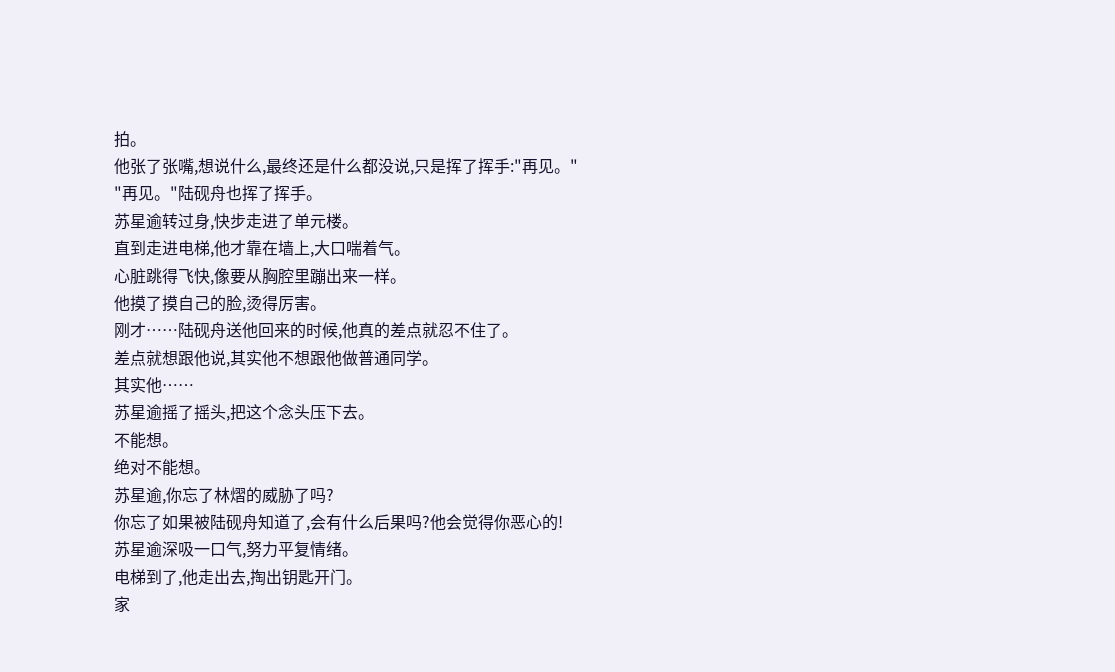拍。
他张了张嘴,想说什么,最终还是什么都没说,只是挥了挥手:"再见。"
"再见。"陆砚舟也挥了挥手。
苏星逾转过身,快步走进了单元楼。
直到走进电梯,他才靠在墙上,大口喘着气。
心脏跳得飞快,像要从胸腔里蹦出来一样。
他摸了摸自己的脸,烫得厉害。
刚才……陆砚舟送他回来的时候,他真的差点就忍不住了。
差点就想跟他说,其实他不想跟他做普通同学。
其实他……
苏星逾摇了摇头,把这个念头压下去。
不能想。
绝对不能想。
苏星逾,你忘了林熠的威胁了吗?
你忘了如果被陆砚舟知道了,会有什么后果吗?他会觉得你恶心的!
苏星逾深吸一口气,努力平复情绪。
电梯到了,他走出去,掏出钥匙开门。
家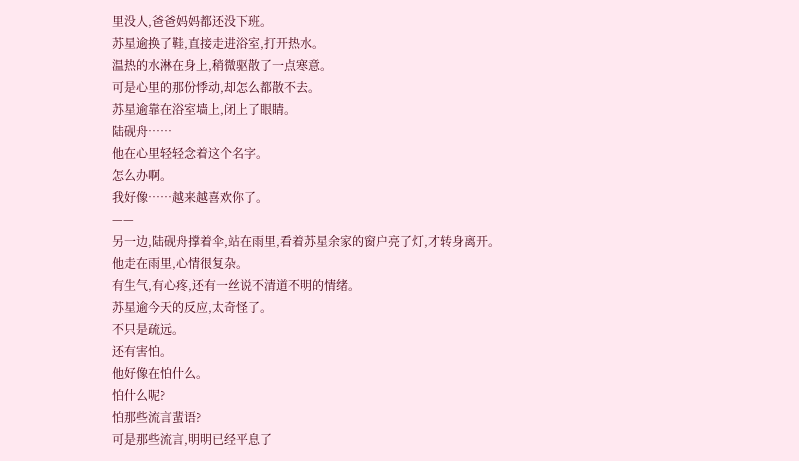里没人,爸爸妈妈都还没下班。
苏星逾换了鞋,直接走进浴室,打开热水。
温热的水淋在身上,稍微驱散了一点寒意。
可是心里的那份悸动,却怎么都散不去。
苏星逾靠在浴室墙上,闭上了眼睛。
陆砚舟……
他在心里轻轻念着这个名字。
怎么办啊。
我好像……越来越喜欢你了。
——
另一边,陆砚舟撑着伞,站在雨里,看着苏星余家的窗户亮了灯,才转身离开。
他走在雨里,心情很复杂。
有生气,有心疼,还有一丝说不清道不明的情绪。
苏星逾今天的反应,太奇怪了。
不只是疏远。
还有害怕。
他好像在怕什么。
怕什么呢?
怕那些流言蜚语?
可是那些流言,明明已经平息了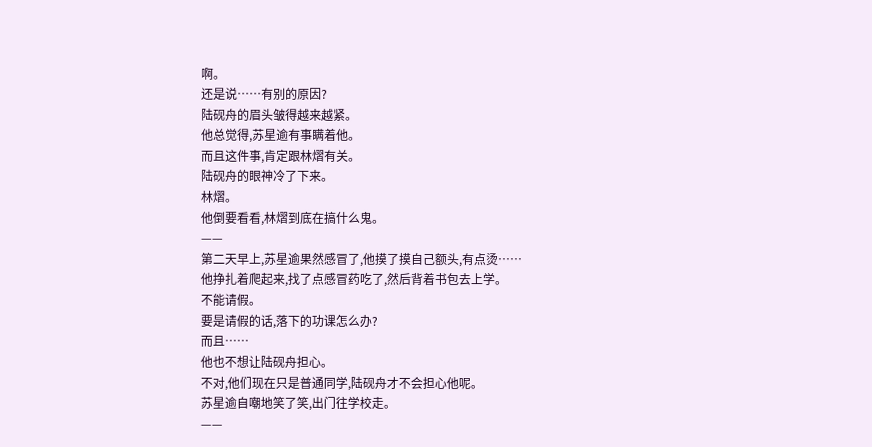啊。
还是说……有别的原因?
陆砚舟的眉头皱得越来越紧。
他总觉得,苏星逾有事瞒着他。
而且这件事,肯定跟林熠有关。
陆砚舟的眼神冷了下来。
林熠。
他倒要看看,林熠到底在搞什么鬼。
——
第二天早上,苏星逾果然感冒了,他摸了摸自己额头,有点烫……
他挣扎着爬起来,找了点感冒药吃了,然后背着书包去上学。
不能请假。
要是请假的话,落下的功课怎么办?
而且……
他也不想让陆砚舟担心。
不对,他们现在只是普通同学,陆砚舟才不会担心他呢。
苏星逾自嘲地笑了笑,出门往学校走。
——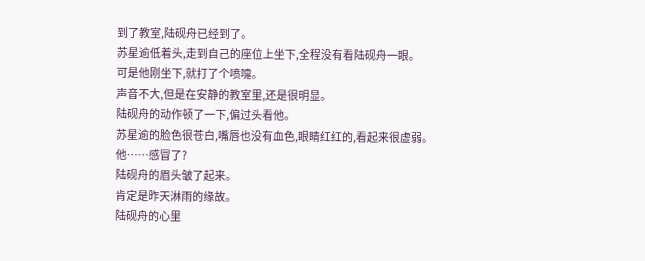到了教室,陆砚舟已经到了。
苏星逾低着头,走到自己的座位上坐下,全程没有看陆砚舟一眼。
可是他刚坐下,就打了个喷嚏。
声音不大,但是在安静的教室里,还是很明显。
陆砚舟的动作顿了一下,偏过头看他。
苏星逾的脸色很苍白,嘴唇也没有血色,眼睛红红的,看起来很虚弱。
他……感冒了?
陆砚舟的眉头皱了起来。
肯定是昨天淋雨的缘故。
陆砚舟的心里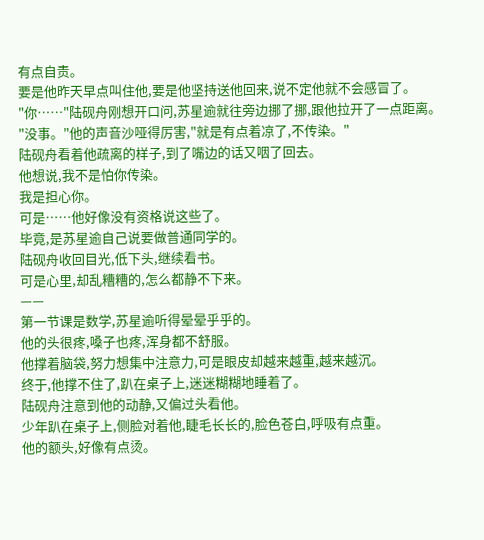有点自责。
要是他昨天早点叫住他,要是他坚持送他回来,说不定他就不会感冒了。
"你……"陆砚舟刚想开口问,苏星逾就往旁边挪了挪,跟他拉开了一点距离。
"没事。"他的声音沙哑得厉害,"就是有点着凉了,不传染。"
陆砚舟看着他疏离的样子,到了嘴边的话又咽了回去。
他想说,我不是怕你传染。
我是担心你。
可是……他好像没有资格说这些了。
毕竟,是苏星逾自己说要做普通同学的。
陆砚舟收回目光,低下头,继续看书。
可是心里,却乱糟糟的,怎么都静不下来。
——
第一节课是数学,苏星逾听得晕晕乎乎的。
他的头很疼,嗓子也疼,浑身都不舒服。
他撑着脑袋,努力想集中注意力,可是眼皮却越来越重,越来越沉。
终于,他撑不住了,趴在桌子上,迷迷糊糊地睡着了。
陆砚舟注意到他的动静,又偏过头看他。
少年趴在桌子上,侧脸对着他,睫毛长长的,脸色苍白,呼吸有点重。
他的额头,好像有点烫。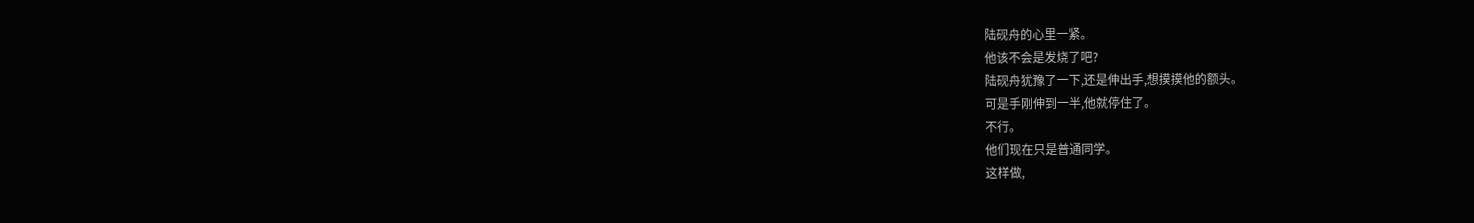陆砚舟的心里一紧。
他该不会是发烧了吧?
陆砚舟犹豫了一下,还是伸出手,想摸摸他的额头。
可是手刚伸到一半,他就停住了。
不行。
他们现在只是普通同学。
这样做,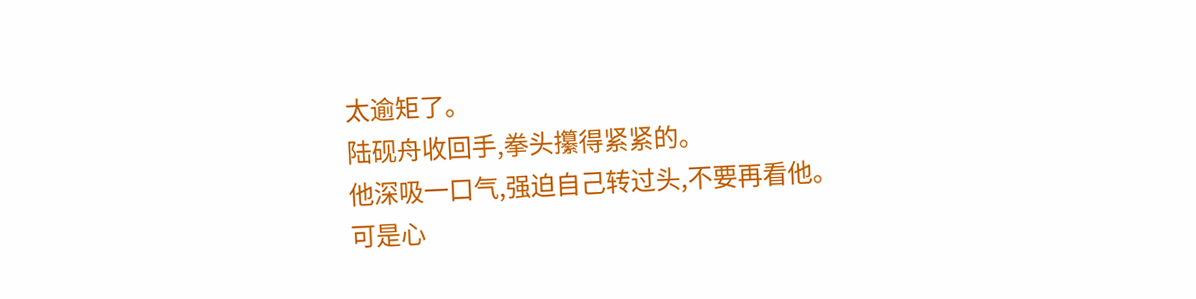太逾矩了。
陆砚舟收回手,拳头攥得紧紧的。
他深吸一口气,强迫自己转过头,不要再看他。
可是心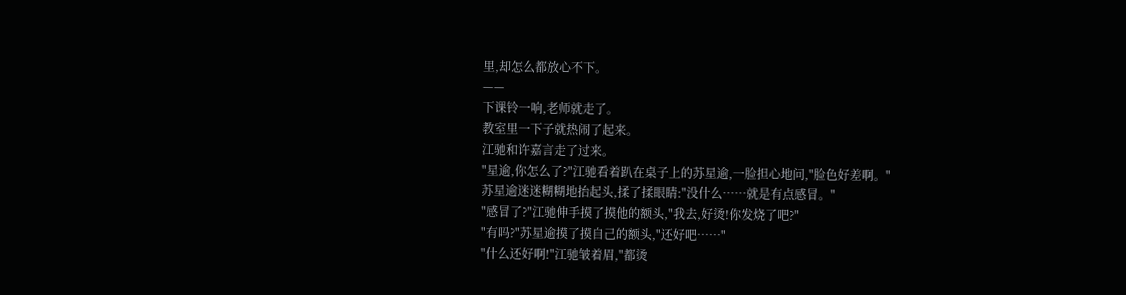里,却怎么都放心不下。
——
下课铃一响,老师就走了。
教室里一下子就热闹了起来。
江驰和许嘉言走了过来。
"星逾,你怎么了?"江驰看着趴在桌子上的苏星逾,一脸担心地问,"脸色好差啊。"
苏星逾迷迷糊糊地抬起头,揉了揉眼睛:"没什么……就是有点感冒。"
"感冒了?"江驰伸手摸了摸他的额头,"我去,好烫!你发烧了吧?"
"有吗?"苏星逾摸了摸自己的额头,"还好吧……"
"什么还好啊!"江驰皱着眉,"都烫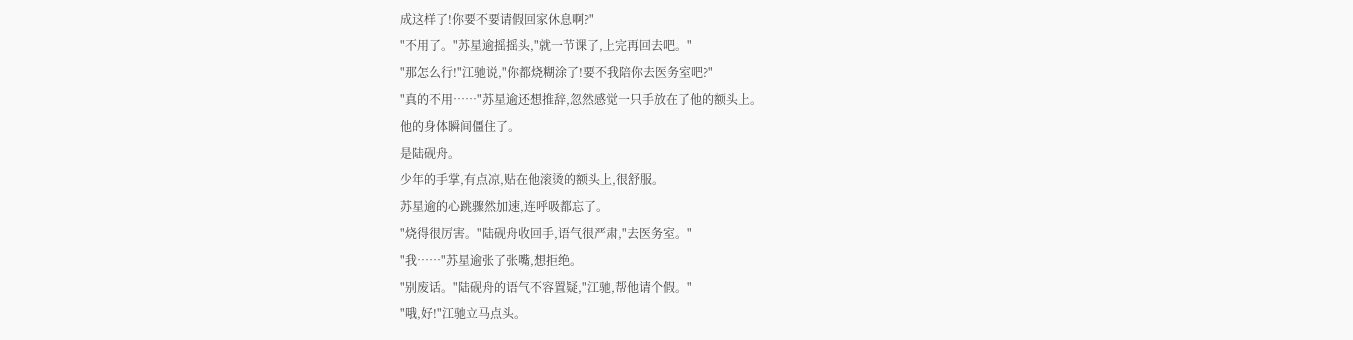成这样了!你要不要请假回家休息啊?"
"不用了。"苏星逾摇摇头,"就一节课了,上完再回去吧。"
"那怎么行!"江驰说,"你都烧糊涂了!要不我陪你去医务室吧?"
"真的不用……"苏星逾还想推辞,忽然感觉一只手放在了他的额头上。
他的身体瞬间僵住了。
是陆砚舟。
少年的手掌,有点凉,贴在他滚烫的额头上,很舒服。
苏星逾的心跳骤然加速,连呼吸都忘了。
"烧得很厉害。"陆砚舟收回手,语气很严肃,"去医务室。"
"我……"苏星逾张了张嘴,想拒绝。
"别废话。"陆砚舟的语气不容置疑,"江驰,帮他请个假。"
"哦,好!"江驰立马点头。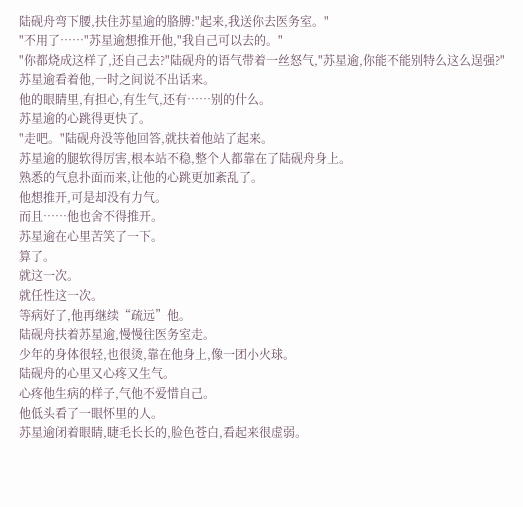陆砚舟弯下腰,扶住苏星逾的胳膊:"起来,我送你去医务室。"
"不用了……"苏星逾想推开他,"我自己可以去的。"
"你都烧成这样了,还自己去?"陆砚舟的语气带着一丝怒气,"苏星逾,你能不能别特么这么逞强?"
苏星逾看着他,一时之间说不出话来。
他的眼睛里,有担心,有生气,还有……别的什么。
苏星逾的心跳得更快了。
"走吧。"陆砚舟没等他回答,就扶着他站了起来。
苏星逾的腿软得厉害,根本站不稳,整个人都靠在了陆砚舟身上。
熟悉的气息扑面而来,让他的心跳更加紊乱了。
他想推开,可是却没有力气。
而且……他也舍不得推开。
苏星逾在心里苦笑了一下。
算了。
就这一次。
就任性这一次。
等病好了,他再继续“疏远”他。
陆砚舟扶着苏星逾,慢慢往医务室走。
少年的身体很轻,也很烫,靠在他身上,像一团小火球。
陆砚舟的心里又心疼又生气。
心疼他生病的样子,气他不爱惜自己。
他低头看了一眼怀里的人。
苏星逾闭着眼睛,睫毛长长的,脸色苍白,看起来很虚弱。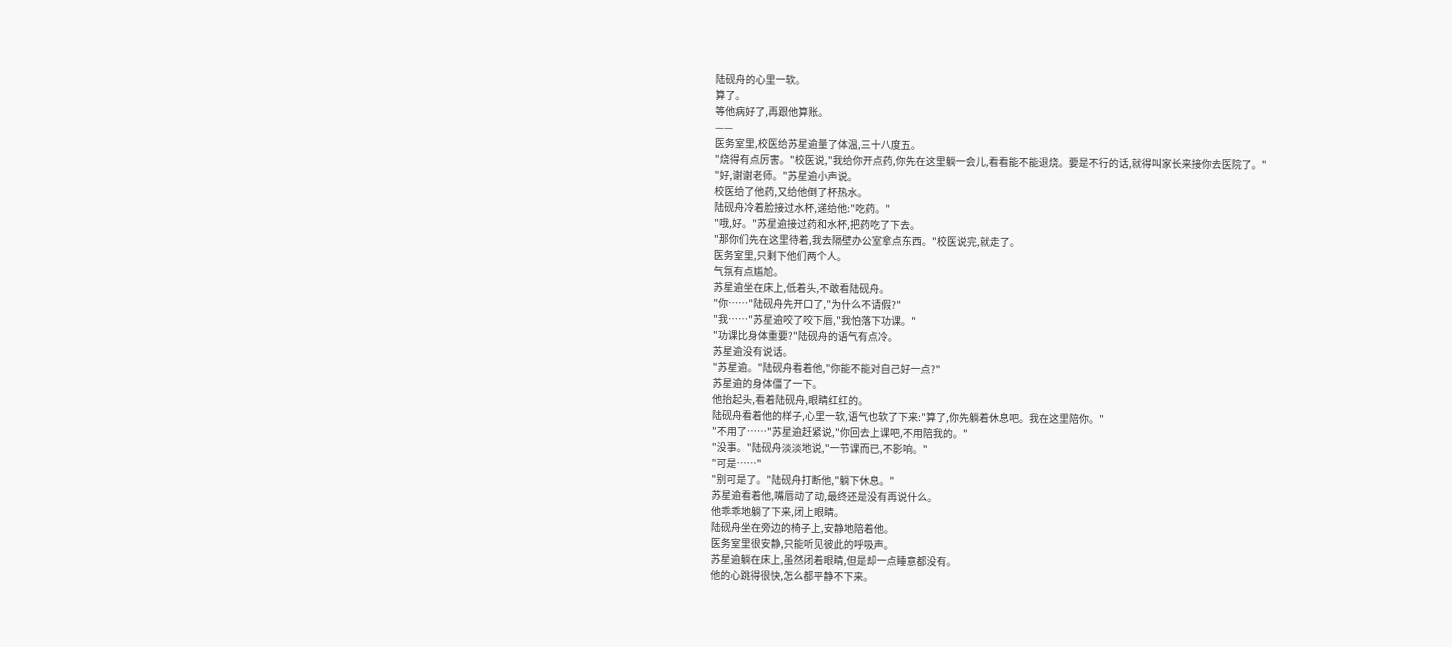陆砚舟的心里一软。
算了。
等他病好了,再跟他算账。
——
医务室里,校医给苏星逾量了体温,三十八度五。
"烧得有点厉害。"校医说,"我给你开点药,你先在这里躺一会儿,看看能不能退烧。要是不行的话,就得叫家长来接你去医院了。"
"好,谢谢老师。"苏星逾小声说。
校医给了他药,又给他倒了杯热水。
陆砚舟冷着脸接过水杯,递给他:"吃药。"
"哦,好。"苏星逾接过药和水杯,把药吃了下去。
"那你们先在这里待着,我去隔壁办公室拿点东西。"校医说完,就走了。
医务室里,只剩下他们两个人。
气氛有点尴尬。
苏星逾坐在床上,低着头,不敢看陆砚舟。
"你……"陆砚舟先开口了,"为什么不请假?"
"我……"苏星逾咬了咬下唇,"我怕落下功课。"
"功课比身体重要?"陆砚舟的语气有点冷。
苏星逾没有说话。
"苏星逾。"陆砚舟看着他,"你能不能对自己好一点?"
苏星逾的身体僵了一下。
他抬起头,看着陆砚舟,眼睛红红的。
陆砚舟看着他的样子,心里一软,语气也软了下来:"算了,你先躺着休息吧。我在这里陪你。"
"不用了……"苏星逾赶紧说,"你回去上课吧,不用陪我的。"
"没事。"陆砚舟淡淡地说,"一节课而已,不影响。"
"可是……"
"别可是了。"陆砚舟打断他,"躺下休息。"
苏星逾看着他,嘴唇动了动,最终还是没有再说什么。
他乖乖地躺了下来,闭上眼睛。
陆砚舟坐在旁边的椅子上,安静地陪着他。
医务室里很安静,只能听见彼此的呼吸声。
苏星逾躺在床上,虽然闭着眼睛,但是却一点睡意都没有。
他的心跳得很快,怎么都平静不下来。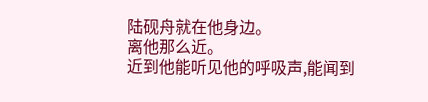陆砚舟就在他身边。
离他那么近。
近到他能听见他的呼吸声,能闻到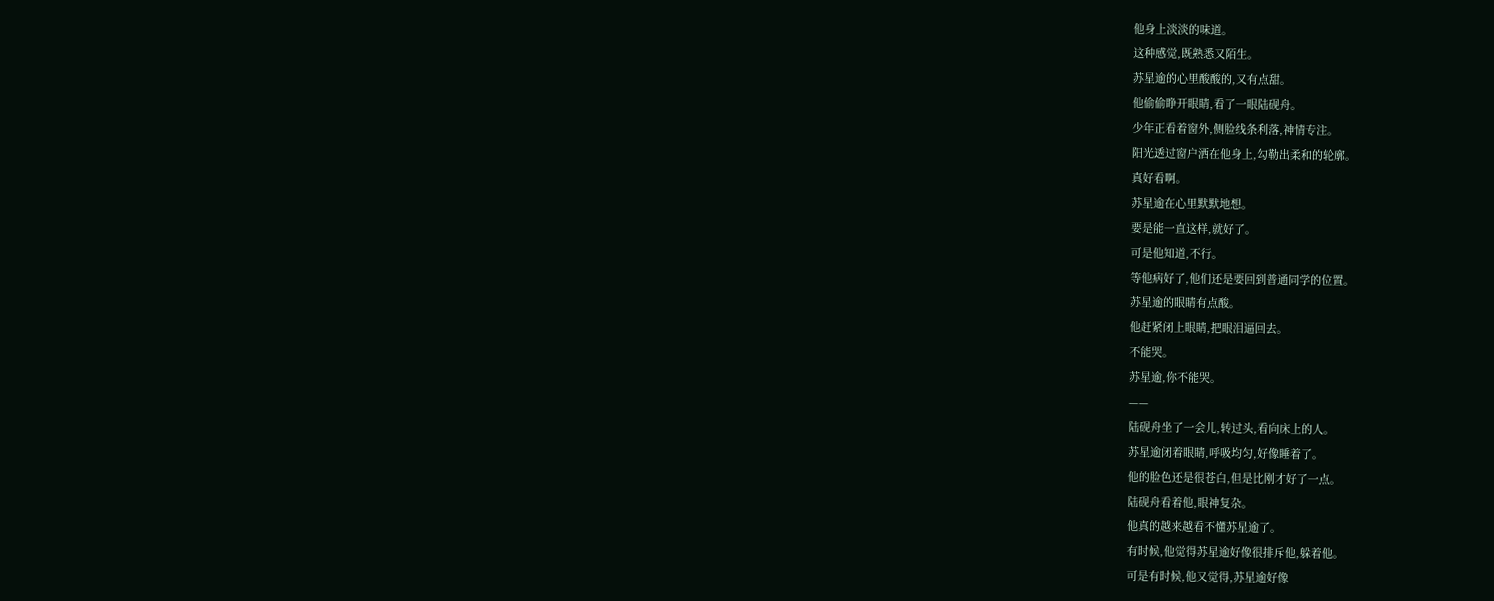他身上淡淡的味道。
这种感觉,既熟悉又陌生。
苏星逾的心里酸酸的,又有点甜。
他偷偷睁开眼睛,看了一眼陆砚舟。
少年正看着窗外,侧脸线条利落,神情专注。
阳光透过窗户洒在他身上,勾勒出柔和的轮廓。
真好看啊。
苏星逾在心里默默地想。
要是能一直这样,就好了。
可是他知道,不行。
等他病好了,他们还是要回到普通同学的位置。
苏星逾的眼睛有点酸。
他赶紧闭上眼睛,把眼泪逼回去。
不能哭。
苏星逾,你不能哭。
——
陆砚舟坐了一会儿,转过头,看向床上的人。
苏星逾闭着眼睛,呼吸均匀,好像睡着了。
他的脸色还是很苍白,但是比刚才好了一点。
陆砚舟看着他,眼神复杂。
他真的越来越看不懂苏星逾了。
有时候,他觉得苏星逾好像很排斥他,躲着他。
可是有时候,他又觉得,苏星逾好像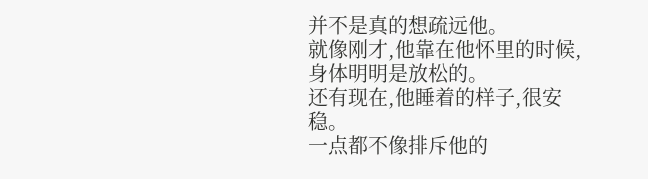并不是真的想疏远他。
就像刚才,他靠在他怀里的时候,身体明明是放松的。
还有现在,他睡着的样子,很安稳。
一点都不像排斥他的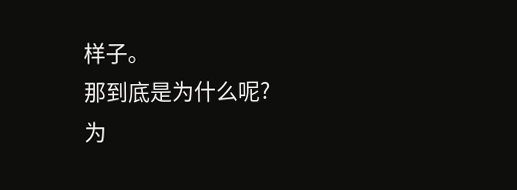样子。
那到底是为什么呢?
为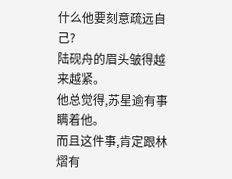什么他要刻意疏远自己?
陆砚舟的眉头皱得越来越紧。
他总觉得,苏星逾有事瞒着他。
而且这件事,肯定跟林熠有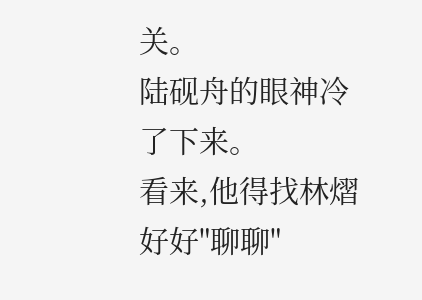关。
陆砚舟的眼神冷了下来。
看来,他得找林熠好好"聊聊"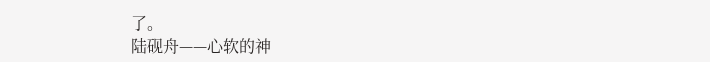了。
陆砚舟——心软的神